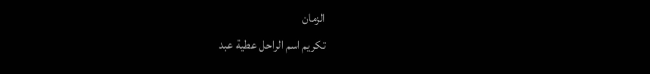الزمان
تكريم اسم الراحل عطية عبد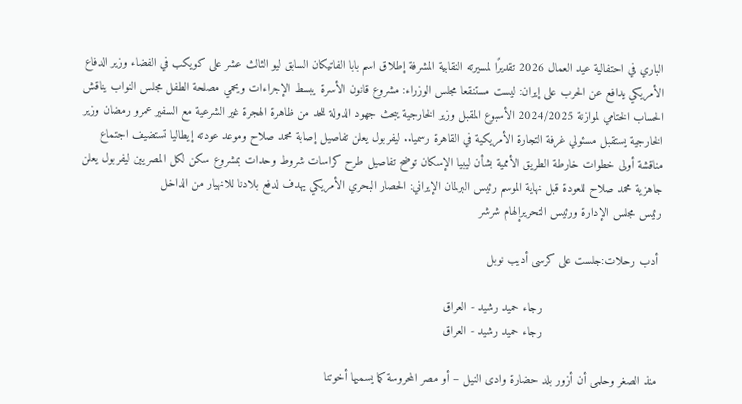الباري في احتفالية عيد العمال 2026 تقديرًا لمسيرته النقابية المشرفة إطلاق اسم بابا الفاتيكان السابق ليو الثالث عشر على كويكب في الفضاء وزير الدفاع الأمريكي يدافع عن الحرب على إيران: ليست مستنقعا مجلس الوزراء: مشروع قانون الأسرة يبسط الإجراءات ويحمي مصلحة الطفل مجلس النواب يناقش الحساب الختامي لموازنة 2024/2025 الأسبوع المقبل وزير الخارجية يبحث جهود الدولة للحد من ظاهرة الهجرة غير الشرعية مع السفير عمرو رمضان وزير الخارجية يستقبل مسئولي غرفة التجارة الأمريكية في القاهرة رسميا.. ليفربول يعلن تفاصيل إصابة محمد صلاح وموعد عودته إيطاليا تستضيف اجتماع مناقشة أولى خطوات خارطة الطريق الأممية بشأن ليبيا الإسكان توضح تفاصيل طرح كراسات شروط وحدات بمشروع سكن لكل المصريين ليفربول يعلن جاهزية محمد صلاح للعودة قبل نهاية الموسم رئيس البرلمان الإيراني: الحصار البحري الأمريكي يهدف لدفع بلادنا للانهيار من الداخل
رئيس مجلس الإدارة ورئيس التحريرإلهام شرشر

 أدب رحلات:جلست على كرسى أديب نوبل

                                  رجاء حميد رشيد - العراق
                                  رجاء حميد رشيد - العراق

 منذ الصغر وحلمى أن أزور بلد حضارة وادى النيل – أو مصر المحروسة كما يسميها أخوتنا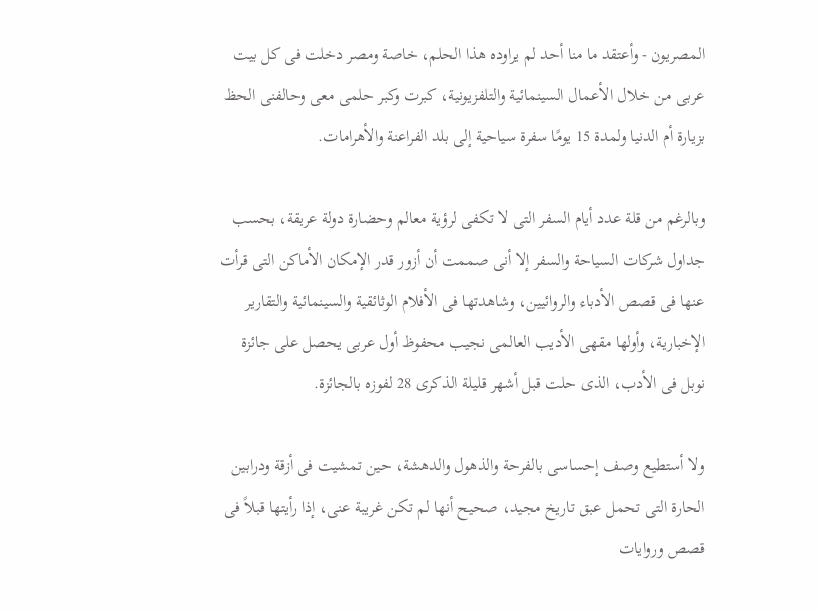المصريون - وأعتقد ما منا أحد لم يراوده هذا الحلم، خاصة ومصر دخلت فى كل بيت عربى من خلال الأعمال السينمائية والتلفزيونية، كبرت وكبر حلمى معى وحالفنى الحظ بزيارة أم الدنيا ولمدة 15 يومًا سفرة سياحية إلى بلد الفراعنة والأهرامات.

وبالرغم من قلة عدد أيام السفر التى لا تكفى لرؤية معالم وحضارة دولة عريقة، بحسب جداول شركات السياحة والسفر إلا أنى صممت أن أزور قدر الإمكان الأماكن التى قرأت عنها فى قصص الأدباء والروائيين، وشاهدتها فى الأفلام الوثائقية والسينمائية والتقارير الإخبارية، وأولها مقهى الأديب العالمى نجيب محفوظ أول عربى يحصل على جائزة نوبل فى الأدب، الذى حلت قبل أشهر قليلة الذكرى 28 لفوزه بالجائزة.

ولا أستطيع وصف إحساسى بالفرحة والذهول والدهشة، حين تمشيت فى أزقة ودرابين الحارة التى تحمل عبق تاريخ مجيد، صحيح أنها لم تكن غريبة عنى، إذا رأيتها قبلاً فى قصص وروايات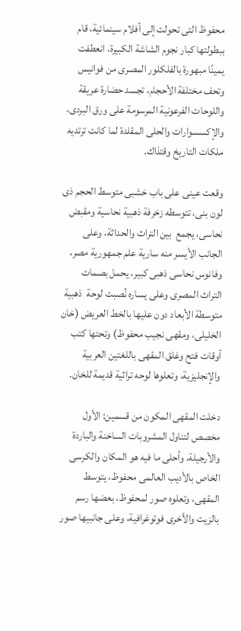محفوظ التى تحولت إلى أفلام سينمائية، قام ببطولتها كبار نجوم الشاشة الكبيرة، انعطفت يمينًا مبهورة بالفلكلور المصرى من فوانيس وتحف مختلفة الأحجام، تجسد حضارة عريقة واللوحات الفرعونية المرسومة على ورق البردى، والإكسسوارات والحلى المقلدة لما كانت ترتديه ملكات التاريخ وقتذاك.

وقعت عينى على باب خشبى متوسط الحجم ذى لون بنى، تتوسطه زخرفة ذهبية نحاسية ومقبض نحاسى، يجمع  بين التراث والحداثة، وعلى الجانب الأيسر منه سارية علم جمهورية مصر، وفانوس نحاسى ذهبى كبير، يحمل بصمات التراث المصرى وعلى يساره نُصبت لوحة  ذهبية متوسطة الأبعاد دون عليها بالخط العريض (خان الخليلى، ومقهى نجيب محفوظ) وتحتها كتب أوقات فتح وغلق المقهى باللغتين العربية والإنجليزية، وتعلوها لوحه تراثية قديمة للخان.

دخلت المقهى المكون من قسمين: الأول مخصص لتناول المشروبات الساخنة والباردة والأرجيلة، وأحلى ما فيه هو المكان والكرسى الخاص بالأديب العالمى محفوظ، يتوسط المقهى، وتعلوه صور لمحفوظ، بعضها رسم بالزيت والأخرى فوتوغرافية، وعلى جانبيها صور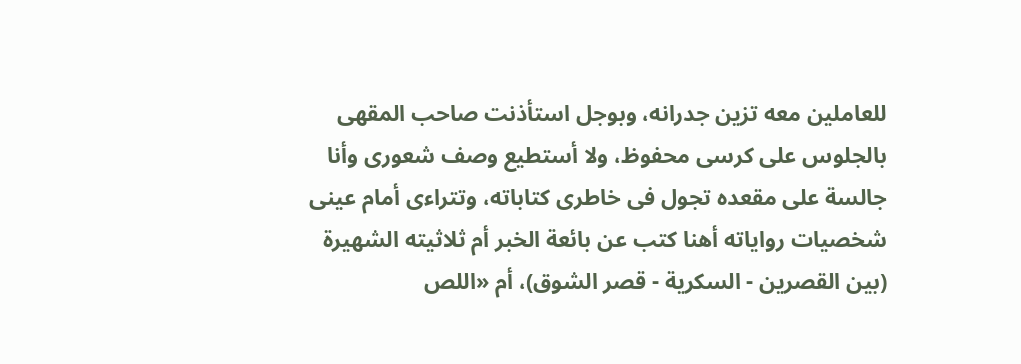للعاملين معه تزين جدرانه، وبوجل استأذنت صاحب المقهى بالجلوس على كرسى محفوظ، ولا أستطيع وصف شعورى وأنا جالسة على مقعده تجول فى خاطرى كتاباته، وتتراءى أمام عينى شخصيات رواياته أهنا كتب عن بائعة الخبر أم ثلاثيته الشهيرة (بين القصرين - السكرية - قصر الشوق)، أم «اللص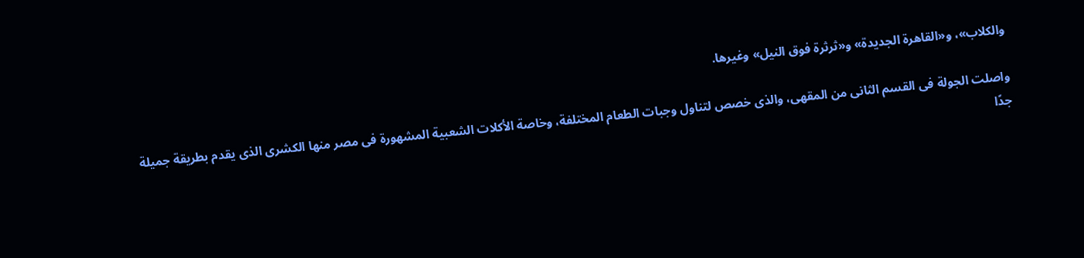والكلاب»، و«القاهرة الجديدة» و«ثرثرة فوق النيل» وغيرها.

واصلت الجولة فى القسم الثانى من المقهى، والذى خصص لتناول وجبات الطعام المختلفة، وخاصة الأكلات الشعبية المشهورة فى مصر منها الكشرى الذى يقدم بطريقة جميلة جدًا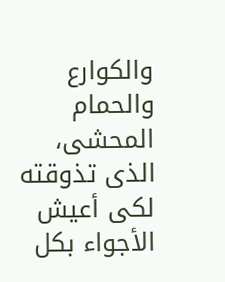والكوارع والحمام المحشى، الذى تذوقته لكى أعيش الأجواء بكل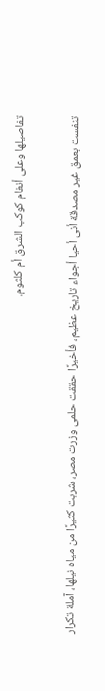تفاصيلها وعلى أنغام كوكب الشرق أم كلثوم.

تنفست بعمق غير مصدقة أنى أحيا أجواء تاريخ عظيم، فأخيرًا حققت حلمى وزرت مصر، شربت كثيرًا من مياه نيلها، آملة تكرار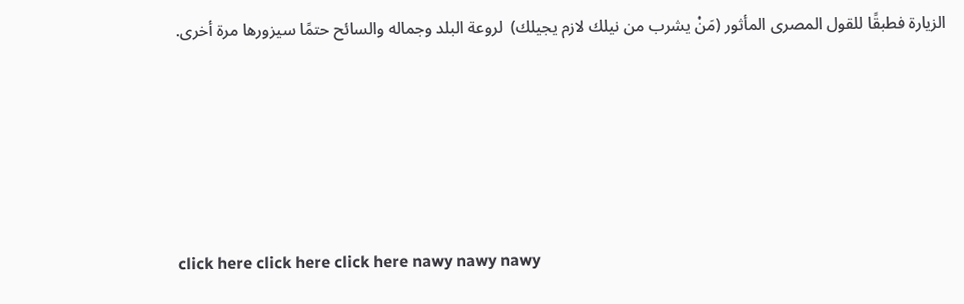الزيارة فطبقًا للقول المصرى المأثور (مَنْ يشرب من نيلك لازم يجيلك)  لروعة البلد وجماله والسائح حتمًا سيزورها مرة أخرى.







click here click here click here nawy nawy nawy